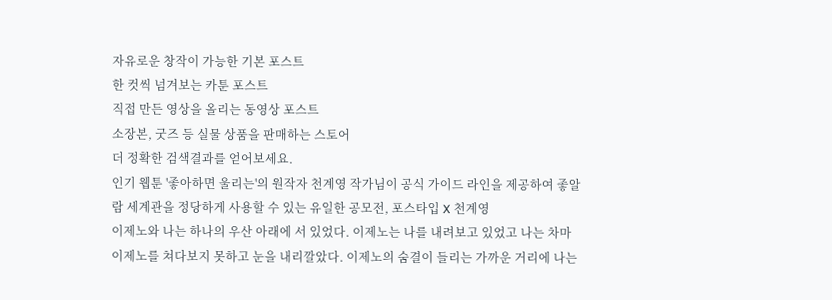자유로운 창작이 가능한 기본 포스트
한 컷씩 넘겨보는 카툰 포스트
직접 만든 영상을 올리는 동영상 포스트
소장본, 굿즈 등 실물 상품을 판매하는 스토어
더 정확한 검색결과를 얻어보세요.
인기 웹툰 '좋아하면 울리는'의 원작자 천계영 작가님이 공식 가이드 라인을 제공하여 좋알람 세계관을 정당하게 사용할 수 있는 유일한 공모전, 포스타입 X 천계영
이제노와 나는 하나의 우산 아래에 서 있었다. 이제노는 나를 내려보고 있었고 나는 차마 이제노를 쳐다보지 못하고 눈을 내리깔았다. 이제노의 숨결이 들리는 가까운 거리에 나는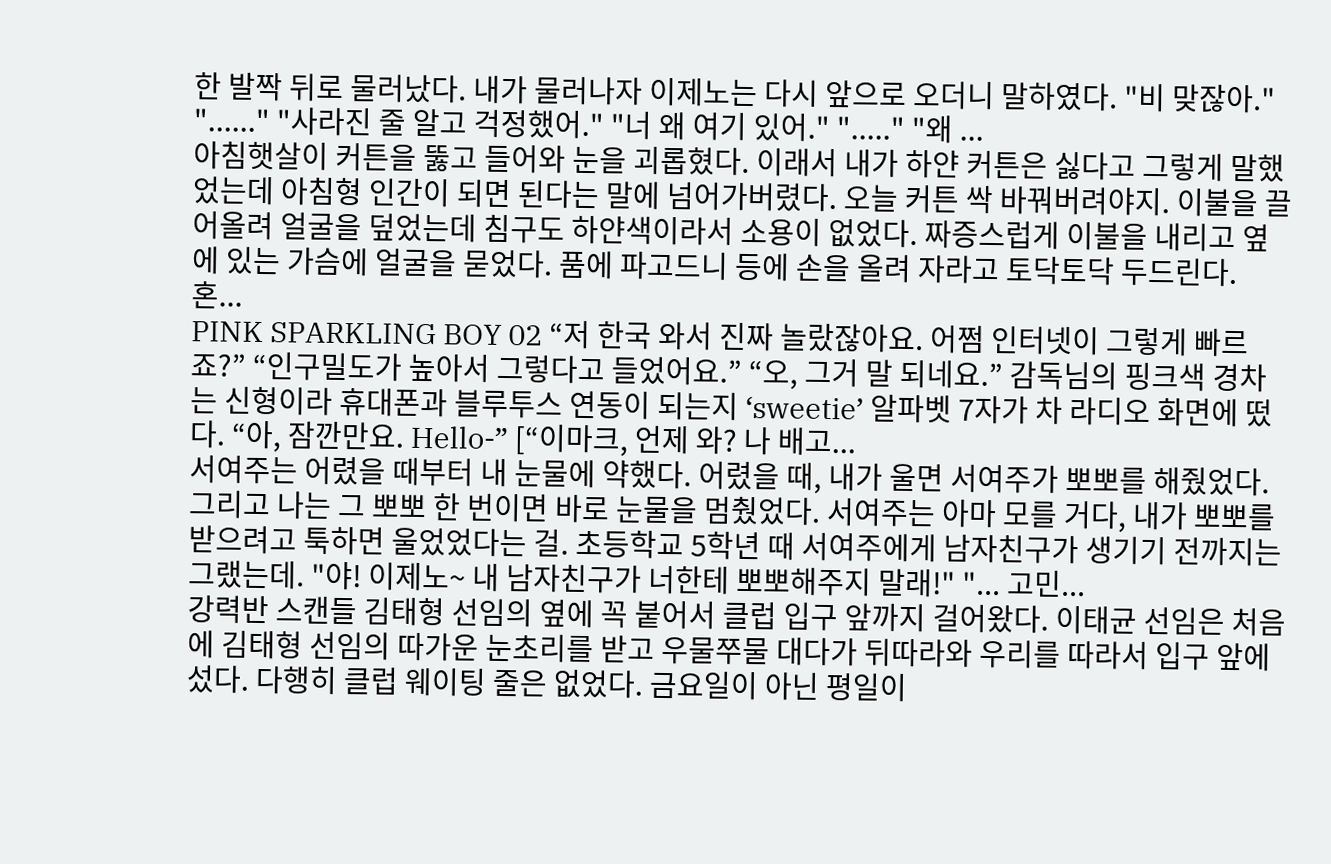한 발짝 뒤로 물러났다. 내가 물러나자 이제노는 다시 앞으로 오더니 말하였다. "비 맞잖아." "......" "사라진 줄 알고 걱정했어." "너 왜 여기 있어." "....." "왜 ...
아침햇살이 커튼을 뚫고 들어와 눈을 괴롭혔다. 이래서 내가 하얀 커튼은 싫다고 그렇게 말했었는데 아침형 인간이 되면 된다는 말에 넘어가버렸다. 오늘 커튼 싹 바꿔버려야지. 이불을 끌어올려 얼굴을 덮었는데 침구도 하얀색이라서 소용이 없었다. 짜증스럽게 이불을 내리고 옆에 있는 가슴에 얼굴을 묻었다. 품에 파고드니 등에 손을 올려 자라고 토닥토닥 두드린다. 혼...
PINK SPARKLING BOY 02 “저 한국 와서 진짜 놀랐잖아요. 어쩜 인터넷이 그렇게 빠르죠?” “인구밀도가 높아서 그렇다고 들었어요.” “오, 그거 말 되네요.” 감독님의 핑크색 경차는 신형이라 휴대폰과 블루투스 연동이 되는지 ‘sweetie’ 알파벳 7자가 차 라디오 화면에 떴다. “아, 잠깐만요. Hello-” [“이마크, 언제 와? 나 배고...
서여주는 어렸을 때부터 내 눈물에 약했다. 어렸을 때, 내가 울면 서여주가 뽀뽀를 해줬었다. 그리고 나는 그 뽀뽀 한 번이면 바로 눈물을 멈췄었다. 서여주는 아마 모를 거다, 내가 뽀뽀를 받으려고 툭하면 울었었다는 걸. 초등학교 5학년 때 서여주에게 남자친구가 생기기 전까지는 그랬는데. "야! 이제노~ 내 남자친구가 너한테 뽀뽀해주지 말래!" "... 고민...
강력반 스캔들 김태형 선임의 옆에 꼭 붙어서 클럽 입구 앞까지 걸어왔다. 이태균 선임은 처음에 김태형 선임의 따가운 눈초리를 받고 우물쭈물 대다가 뒤따라와 우리를 따라서 입구 앞에 섰다. 다행히 클럽 웨이팅 줄은 없었다. 금요일이 아닌 평일이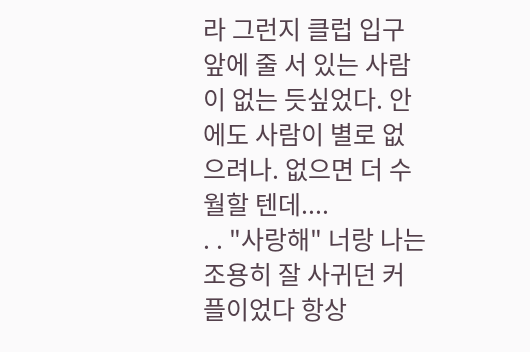라 그런지 클럽 입구 앞에 줄 서 있는 사람이 없는 듯싶었다. 안에도 사람이 별로 없으려나. 없으면 더 수월할 텐데....
. . "사랑해" 너랑 나는 조용히 잘 사귀던 커플이었다 항상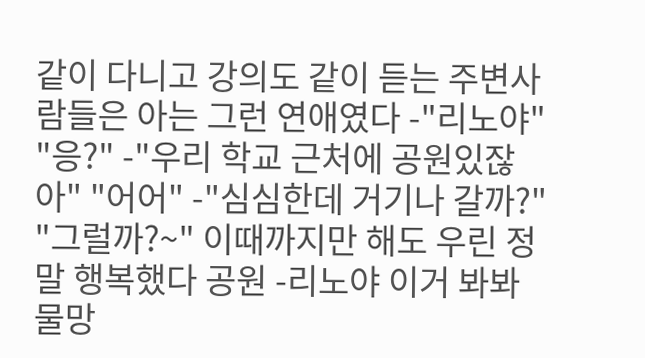같이 다니고 강의도 같이 듣는 주변사람들은 아는 그런 연애였다 -"리노야" "응?" -"우리 학교 근처에 공원있잖아" "어어" -"심심한데 거기나 갈까?" "그럴까?~" 이때까지만 해도 우린 정말 행복했다 공원 -리노야 이거 봐봐 물망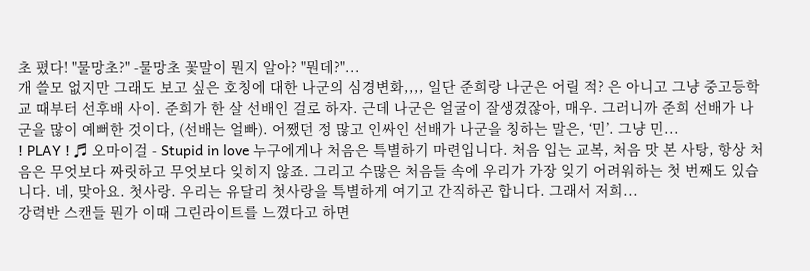초 폈다! "물망초?" -물망초 꽃말이 뭔지 알아? "뭔데?"...
개 쓸모 없지만 그래도 보고 싶은 호칭에 대한 나군의 심경변화,,,, 일단 준희랑 나군은 어릴 적? 은 아니고 그냥 중고등학교 때부터 선후배 사이. 준희가 한 살 선배인 걸로 하자. 근데 나군은 얼굴이 잘생겼잖아, 매우. 그러니까 준희 선배가 나군을 많이 예뻐한 것이다, (선배는 얼빠). 어쨌던 정 많고 인싸인 선배가 나군을 칭하는 말은, ‘민’. 그냥 민...
! PLAY ! ♬ 오마이걸 - Stupid in love 누구에게나 처음은 특별하기 마련입니다. 처음 입는 교복, 처음 맛 본 사탕, 항상 처음은 무엇보다 짜릿하고 무엇보다 잊히지 않죠. 그리고 수많은 처음들 속에 우리가 가장 잊기 어려워하는 첫 번째도 있습니다. 네, 맞아요. 첫사랑. 우리는 유달리 첫사랑을 특별하게 여기고 간직하곤 합니다. 그래서 저희...
강력반 스캔들 뭔가 이때 그린라이트를 느꼈다고 하면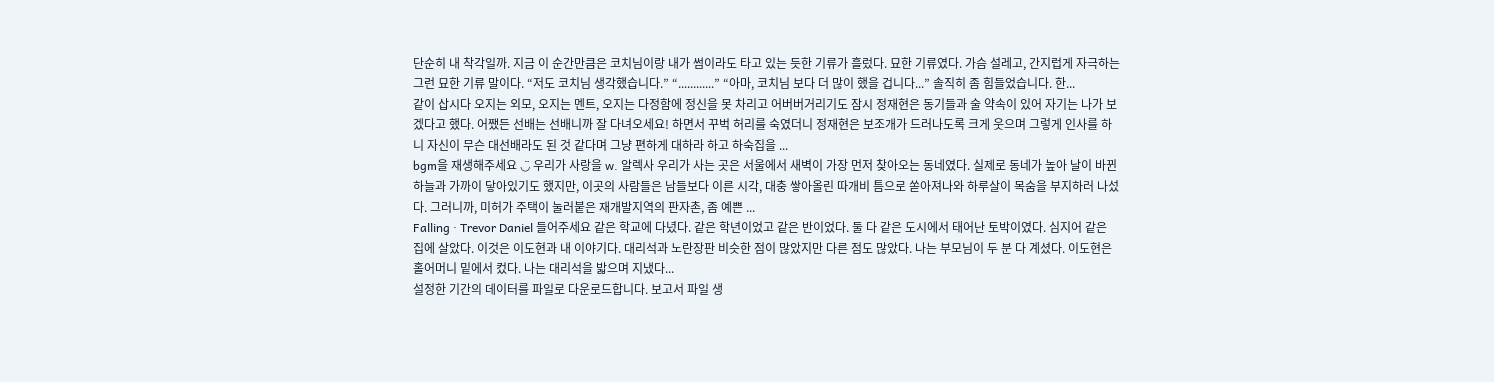단순히 내 착각일까. 지금 이 순간만큼은 코치님이랑 내가 썸이라도 타고 있는 듯한 기류가 흘렀다. 묘한 기류였다. 가슴 설레고, 간지럽게 자극하는 그런 묘한 기류 말이다. “저도 코치님 생각했습니다.” “............” “아마, 코치님 보다 더 많이 했을 겁니다...” 솔직히 좀 힘들었습니다. 한...
같이 삽시다 오지는 외모, 오지는 멘트, 오지는 다정함에 정신을 못 차리고 어버버거리기도 잠시 정재현은 동기들과 술 약속이 있어 자기는 나가 보겠다고 했다. 어쨌든 선배는 선배니까 잘 다녀오세요! 하면서 꾸벅 허리를 숙였더니 정재현은 보조개가 드러나도록 크게 웃으며 그렇게 인사를 하니 자신이 무슨 대선배라도 된 것 같다며 그냥 편하게 대하라 하고 하숙집을 ...
bgm을 재생해주세요 ◡̈ 우리가 사랑을 w. 알렉사 우리가 사는 곳은 서울에서 새벽이 가장 먼저 찾아오는 동네였다. 실제로 동네가 높아 날이 바뀐 하늘과 가까이 닿아있기도 했지만, 이곳의 사람들은 남들보다 이른 시각, 대충 쌓아올린 따개비 틈으로 쏟아져나와 하루살이 목숨을 부지하러 나섰다. 그러니까, 미허가 주택이 눌러붙은 재개발지역의 판자촌, 좀 예쁜 ...
Falling · Trevor Daniel 들어주세요 같은 학교에 다녔다. 같은 학년이었고 같은 반이었다. 둘 다 같은 도시에서 태어난 토박이였다. 심지어 같은 집에 살았다. 이것은 이도현과 내 이야기다. 대리석과 노란장판 비슷한 점이 많았지만 다른 점도 많았다. 나는 부모님이 두 분 다 계셨다. 이도현은 홀어머니 밑에서 컸다. 나는 대리석을 밟으며 지냈다...
설정한 기간의 데이터를 파일로 다운로드합니다. 보고서 파일 생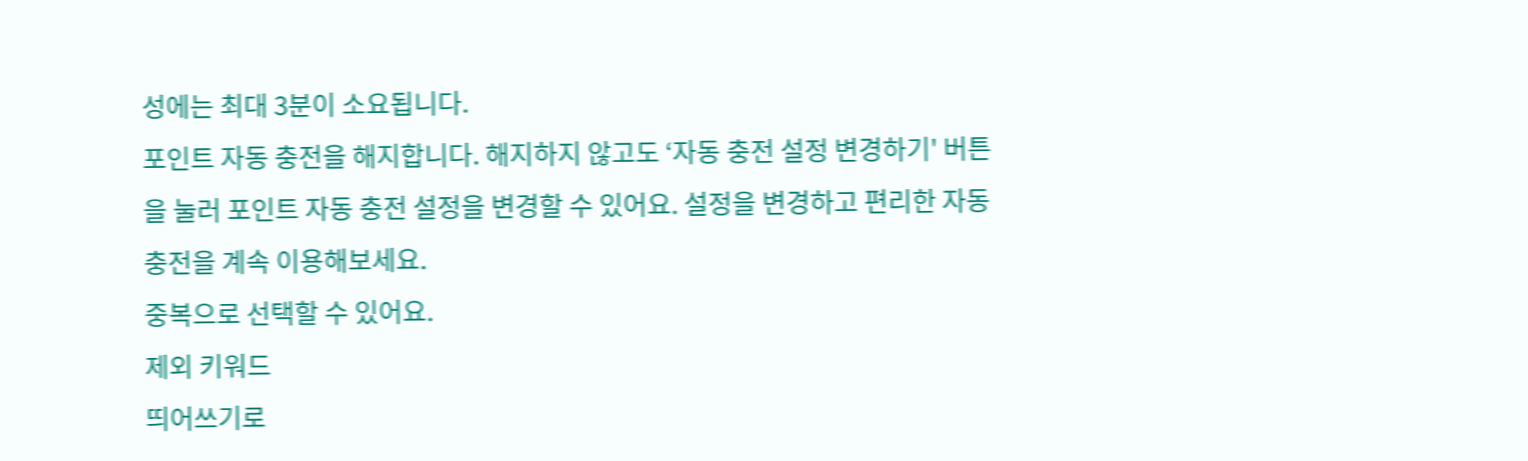성에는 최대 3분이 소요됩니다.
포인트 자동 충전을 해지합니다. 해지하지 않고도 ‘자동 충전 설정 변경하기' 버튼을 눌러 포인트 자동 충전 설정을 변경할 수 있어요. 설정을 변경하고 편리한 자동 충전을 계속 이용해보세요.
중복으로 선택할 수 있어요.
제외 키워드
띄어쓰기로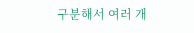구분해서 여러 개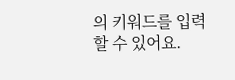의 키워드를 입력할 수 있어요.